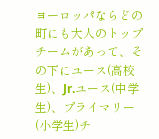ヨーロッパならどの町にも大人のトップチームがあって、その下にユース(高校生)、Jr.ユース(中学生)、プライマリー(小学生)チ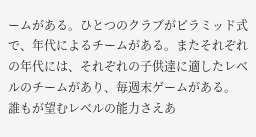ームがある。ひとつのクラブがピラミッド式で、年代によるチームがある。またそれぞれの年代には、それぞれの子供達に適したレベルのチームがあり、毎週末ゲームがある。
誰もが望むレベルの能力さえあ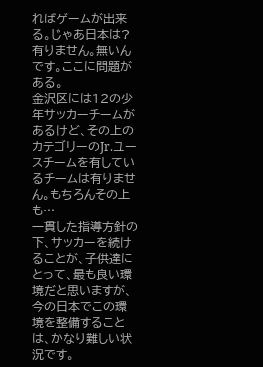ればゲームが出来る。じゃあ日本は?
有りません。無いんです。ここに問題がある。
金沢区には12の少年サッカーチームがあるけど、その上のカテゴリーのJr.ユースチームを有しているチームは有りません。もちろんその上も…
一貫した指導方針の下、サッカーを続けることが、子供達にとって、最も良い環境だと思いますが、今の日本でこの環境を整備することは、かなり難しい状況です。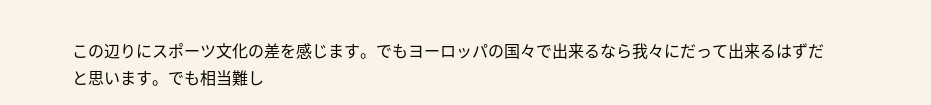この辺りにスポーツ文化の差を感じます。でもヨーロッパの国々で出来るなら我々にだって出来るはずだ
と思います。でも相当難し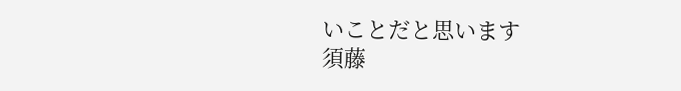いことだと思います
須藤